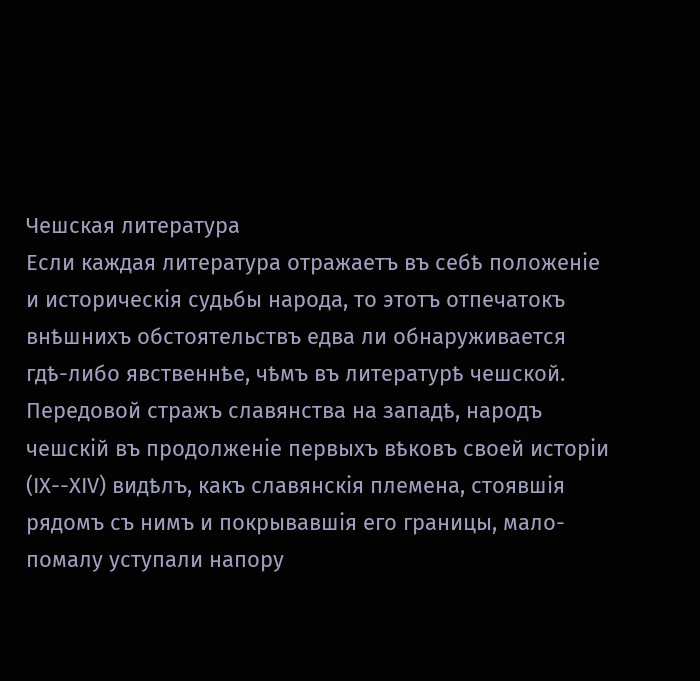Чешская литература
Если каждая литература отражаетъ въ себѣ положеніе и историческія судьбы народа, то этотъ отпечатокъ внѣшнихъ обстоятельствъ едва ли обнаруживается гдѣ-либо явственнѣе, чѣмъ въ литературѣ чешской. Передовой стражъ славянства на западѣ, народъ чешскій въ продолженіе первыхъ вѣковъ своей исторіи (IX--XIV) видѣлъ, какъ славянскія племена, стоявшія рядомъ съ нимъ и покрывавшія его границы, мало-помалу уступали напору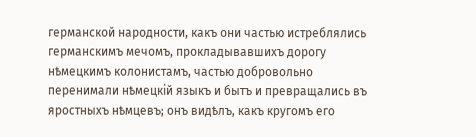германской народности, какъ они частью истреблялись германскимъ мечомъ, прокладывавшихъ дорогу нѣмецкимъ колонистамъ, частью добровольно перенимали нѣмецкій языкъ и бытъ и превращались въ яростныхъ нѣмцевъ; онъ видѣлъ, какъ кругомъ его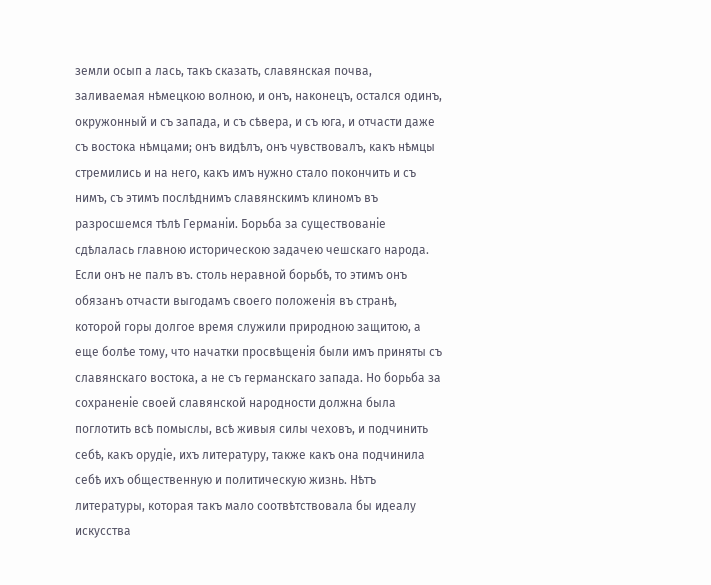земли осып а лась, такъ сказать, славянская почва, заливаемая нѣмецкою волною, и онъ, наконецъ, остался одинъ, окружонный и съ запада, и съ сѣвера, и съ юга, и отчасти даже съ востока нѣмцами; онъ видѣлъ, онъ чувствовалъ, какъ нѣмцы стремились и на него, какъ имъ нужно стало покончить и съ нимъ, съ этимъ послѣднимъ славянскимъ клиномъ въ разросшемся тѣлѣ Германіи. Борьба за существованіе сдѣлалась главною историческою задачею чешскаго народа. Если онъ не палъ въ. столь неравной борьбѣ, то этимъ онъ обязанъ отчасти выгодамъ своего положенія въ странѣ, которой горы долгое время служили природною защитою, а еще болѣе тому, что начатки просвѣщенія были имъ приняты съ славянскаго востока, а не съ германскаго запада. Но борьба за сохраненіе своей славянской народности должна была поглотить всѣ помыслы, всѣ живыя силы чеховъ, и подчинить себѣ, какъ орудіе, ихъ литературу, также какъ она подчинила себѣ ихъ общественную и политическую жизнь. Нѣтъ литературы, которая такъ мало соотвѣтствовала бы идеалу искусства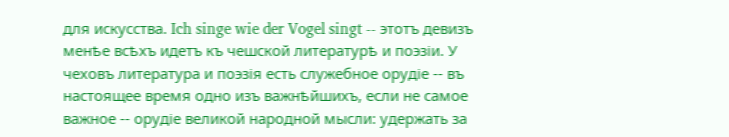для искусства. Ich singe wie der Vogel singt -- этотъ девизъ менѣе всѣхъ идетъ къ чешской литературѣ и поэзіи. У чеховъ литература и поэзія есть служебное орудіе -- въ настоящее время одно изъ важнѣйшихъ, если не самое важное -- орудіе великой народной мысли: удержать за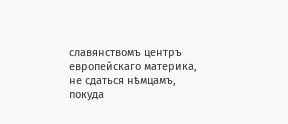славянствомъ центръ европейскаго материка, не сдаться нѣмцамъ, покуда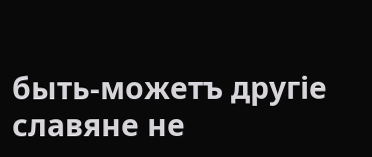быть-можетъ другіе славяне не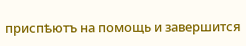приспѣютъ на помощь и завершится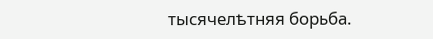тысячелѣтняя борьба.